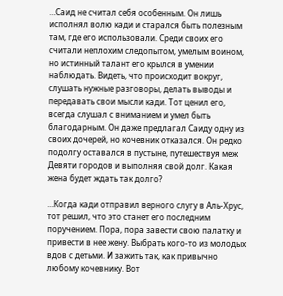…Саид не считал себя особенным. Он лишь исполнял волю кади и старался быть полезным там, где его использовали. Среди своих его считали неплохим следопытом, умелым воином, но истинный талант его крылся в умении наблюдать. Видеть, что происходит вокруг, слушать нужные разговоры, делать выводы и передавать свои мысли кади. Тот ценил его, всегда слушал с вниманием и умел быть благодарным. Он даже предлагал Саиду одну из своих дочерей, но кочевник отказался. Он редко подолгу оставался в пустыне, путешествуя меж Девяти городов и выполняя свой долг. Какая жена будет ждать так долго?

…Когда кади отправил верного слугу в Аль-Хрус, тот решил, что это станет его последним поручением. Пора, пора завести свою палатку и привести в нее жену. Выбрать кого-то из молодых вдов с детьми. И зажить так, как привычно любому кочевнику. Вот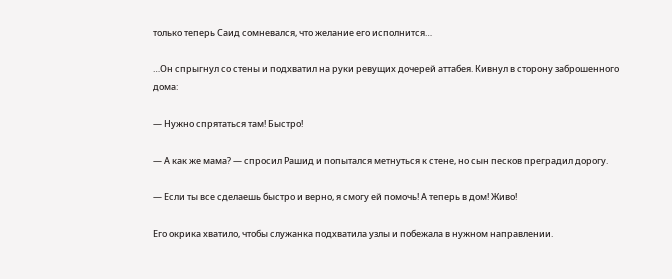только теперь Саид сомневался, что желание его исполнится…

…Он спрыгнул со стены и подхватил на руки ревущих дочерей аттабея. Кивнул в сторону заброшенного дома:

— Нужно спрятаться там! Быстро!

— А как же мама? — спросил Рашид и попытался метнуться к стене, но сын песков преградил дорогу.

— Если ты все сделаешь быстро и верно, я смогу ей помочь! А теперь в дом! Живо!

Его окрика хватило, чтобы служанка подхватила узлы и побежала в нужном направлении.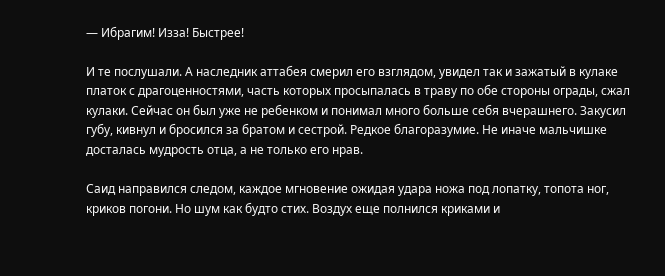— Ибрагим! Изза! Быстрее!

И те послушали. А наследник аттабея смерил его взглядом, увидел так и зажатый в кулаке платок с драгоценностями, часть которых просыпалась в траву по обе стороны ограды, сжал кулаки. Сейчас он был уже не ребенком и понимал много больше себя вчерашнего. Закусил губу, кивнул и бросился за братом и сестрой. Редкое благоразумие. Не иначе мальчишке досталась мудрость отца, а не только его нрав.

Саид направился следом, каждое мгновение ожидая удара ножа под лопатку, топота ног, криков погони. Но шум как будто стих. Воздух еще полнился криками и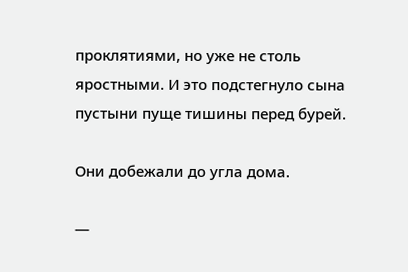проклятиями, но уже не столь яростными. И это подстегнуло сына пустыни пуще тишины перед бурей.

Они добежали до угла дома.

—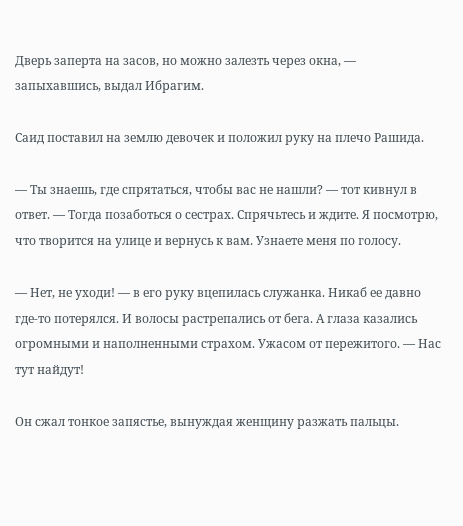Дверь заперта на засов, но можно залезть через окна, — запыхавшись, выдал Ибрагим.

Саид поставил на землю девочек и положил руку на плечо Рашида.

— Ты знаешь, где спрятаться, чтобы вас не нашли? — тот кивнул в ответ. — Тогда позаботься о сестрах. Спрячьтесь и ждите. Я посмотрю, что творится на улице и вернусь к вам. Узнаете меня по голосу.

— Нет, не уходи! — в его руку вцепилась служанка. Никаб ее давно где-то потерялся. И волосы растрепались от бега. А глаза казались огромными и наполненными страхом. Ужасом от пережитого. — Нас тут найдут!

Он сжал тонкое запястье, вынуждая женщину разжать пальцы.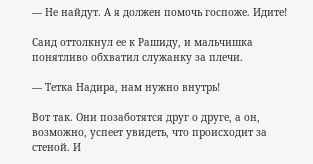— Не найдут. А я должен помочь госпоже. Идите!

Саид оттолкнул ее к Рашиду, и мальчишка понятливо обхватил служанку за плечи.

— Тетка Надира, нам нужно внутрь!

Вот так. Они позаботятся друг о друге, а он, возможно, успеет увидеть, что происходит за стеной. И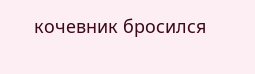кочевник бросился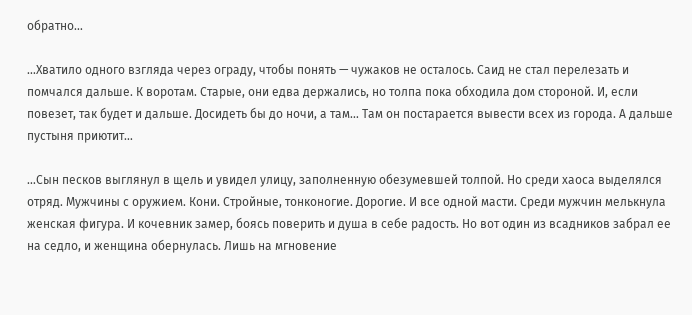обратно…

…Хватило одного взгляда через ограду, чтобы понять — чужаков не осталось. Саид не стал перелезать и помчался дальше. К воротам. Старые, они едва держались, но толпа пока обходила дом стороной. И, если повезет, так будет и дальше. Досидеть бы до ночи, а там… Там он постарается вывести всех из города. А дальше пустыня приютит…

…Сын песков выглянул в щель и увидел улицу, заполненную обезумевшей толпой. Но среди хаоса выделялся отряд. Мужчины с оружием. Кони. Стройные, тонконогие. Дорогие. И все одной масти. Среди мужчин мелькнула женская фигура. И кочевник замер, боясь поверить и душа в себе радость. Но вот один из всадников забрал ее на седло, и женщина обернулась. Лишь на мгновение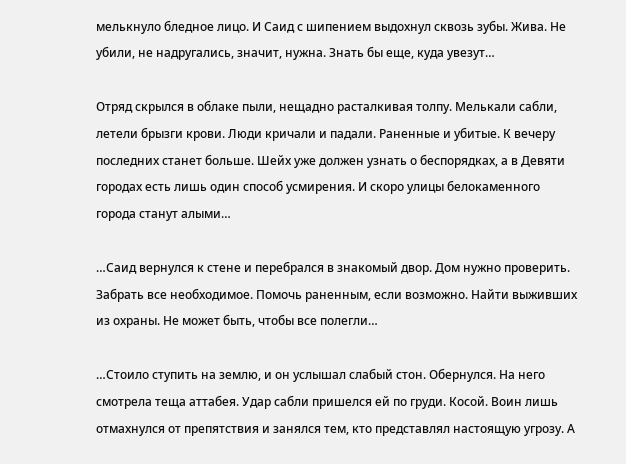мелькнуло бледное лицо. И Саид с шипением выдохнул сквозь зубы. Жива. Не убили, не надругались, значит, нужна. Знать бы еще, куда увезут…

Отряд скрылся в облаке пыли, нещадно расталкивая толпу. Мелькали сабли, летели брызги крови. Люди кричали и падали. Раненные и убитые. К вечеру последних станет больше. Шейх уже должен узнать о беспорядках, а в Девяти городах есть лишь один способ усмирения. И скоро улицы белокаменного города станут алыми…

…Саид вернулся к стене и перебрался в знакомый двор. Дом нужно проверить. Забрать все необходимое. Помочь раненным, если возможно. Найти выживших из охраны. Не может быть, чтобы все полегли…

…Стоило ступить на землю, и он услышал слабый стон. Обернулся. На него смотрела теща аттабея. Удар сабли пришелся ей по груди. Косой. Воин лишь отмахнулся от препятствия и занялся тем, кто представлял настоящую угрозу. А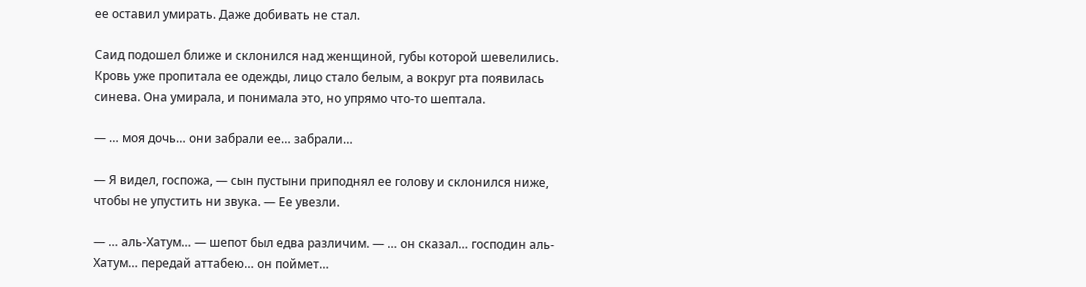ее оставил умирать. Даже добивать не стал.

Саид подошел ближе и склонился над женщиной, губы которой шевелились. Кровь уже пропитала ее одежды, лицо стало белым, а вокруг рта появилась синева. Она умирала, и понимала это, но упрямо что-то шептала.

— … моя дочь… они забрали ее… забрали…

— Я видел, госпожа, — сын пустыни приподнял ее голову и склонился ниже, чтобы не упустить ни звука. — Ее увезли.

— … аль-Хатум… — шепот был едва различим. — … он сказал… господин аль-Хатум… передай аттабею… он поймет…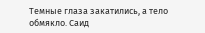Темные глаза закатились, а тело обмякло. Саид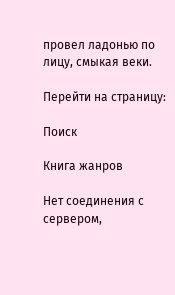провел ладонью по лицу, смыкая веки.

Перейти на страницу:

Поиск

Книга жанров

Нет соединения с сервером,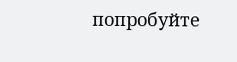попробуйте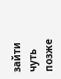зайти чуть позже